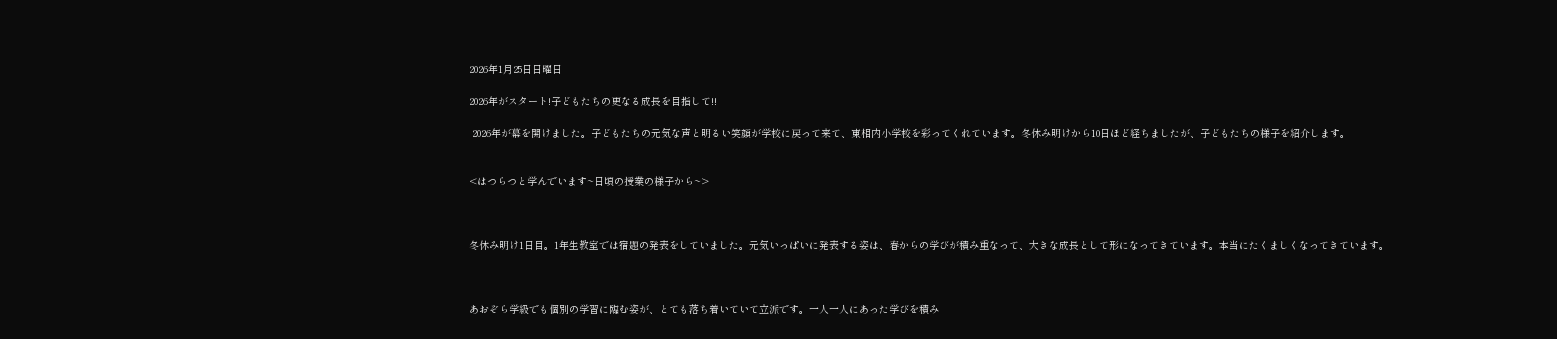2026年1月25日日曜日

2026年がスタート!子どもたちの更なる成長を目指して!!

 2026年が幕を開けました。子どもたちの元気な声と明るい笑顔が学校に戻って来て、東相内小学校を彩ってくれています。冬休み明けから10日ほど経ちましたが、子どもたちの様子を紹介します。


<はつらつと学んでいます~日頃の授業の様子から~>



冬休み明け1日目。1年生教室では宿題の発表をしていました。元気いっぱいに発表する姿は、春からの学びが積み重なって、大きな成長として形になってきています。本当にたくましくなってきています。



あおぞら学級でも個別の学習に臨む姿が、とても落ち着いていて立派です。一人一人にあった学びを積み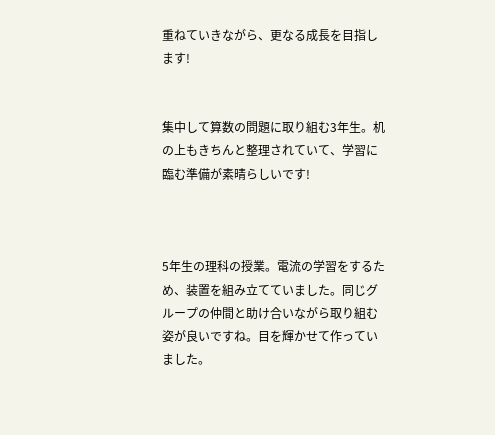重ねていきながら、更なる成長を目指します!


集中して算数の問題に取り組む3年生。机の上もきちんと整理されていて、学習に臨む準備が素晴らしいです!



5年生の理科の授業。電流の学習をするため、装置を組み立てていました。同じグループの仲間と助け合いながら取り組む姿が良いですね。目を輝かせて作っていました。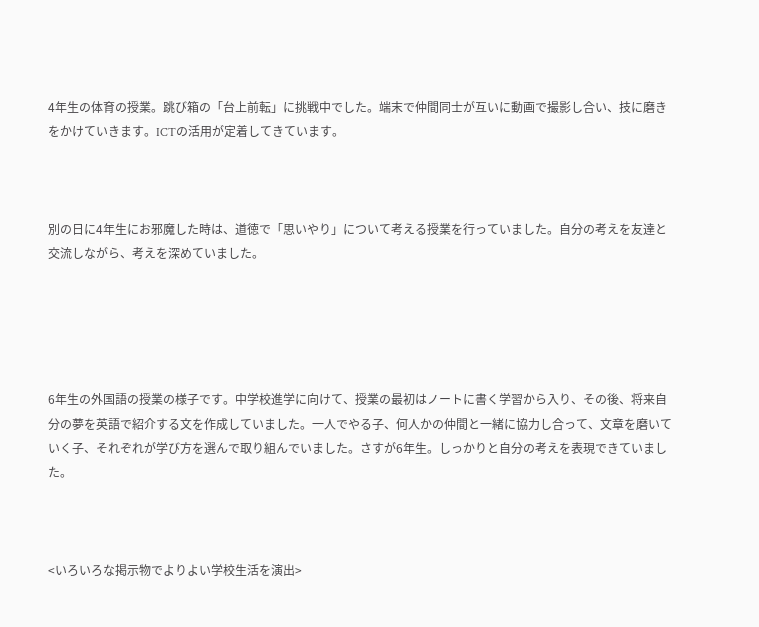4年生の体育の授業。跳び箱の「台上前転」に挑戦中でした。端末で仲間同士が互いに動画で撮影し合い、技に磨きをかけていきます。ICTの活用が定着してきています。



別の日に4年生にお邪魔した時は、道徳で「思いやり」について考える授業を行っていました。自分の考えを友達と交流しながら、考えを深めていました。





6年生の外国語の授業の様子です。中学校進学に向けて、授業の最初はノートに書く学習から入り、その後、将来自分の夢を英語で紹介する文を作成していました。一人でやる子、何人かの仲間と一緒に協力し合って、文章を磨いていく子、それぞれが学び方を選んで取り組んでいました。さすが6年生。しっかりと自分の考えを表現できていました。



<いろいろな掲示物でよりよい学校生活を演出>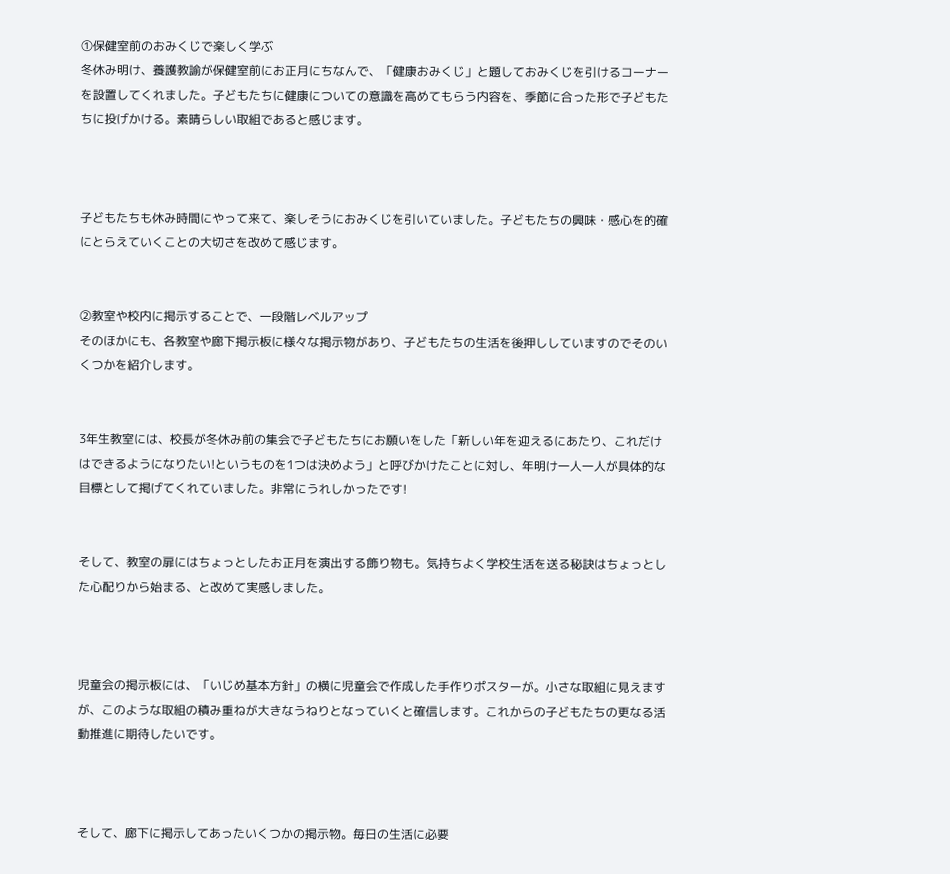①保健室前のおみくじで楽しく学ぶ
冬休み明け、養護教諭が保健室前にお正月にちなんで、「健康おみくじ」と題しておみくじを引けるコーナーを設置してくれました。子どもたちに健康についての意識を高めてもらう内容を、季節に合った形で子どもたちに投げかける。素晴らしい取組であると感じます。



子どもたちも休み時間にやって来て、楽しそうにおみくじを引いていました。子どもたちの興味・感心を的確にとらえていくことの大切さを改めて感じます。


②教室や校内に掲示することで、一段階レベルアップ
そのほかにも、各教室や廊下掲示板に様々な掲示物があり、子どもたちの生活を後押ししていますのでそのいくつかを紹介します。


3年生教室には、校長が冬休み前の集会で子どもたちにお願いをした「新しい年を迎えるにあたり、これだけはできるようになりたい!というものを1つは決めよう」と呼びかけたことに対し、年明け一人一人が具体的な目標として掲げてくれていました。非常にうれしかったです!


そして、教室の扉にはちょっとしたお正月を演出する飾り物も。気持ちよく学校生活を送る秘訣はちょっとした心配りから始まる、と改めて実感しました。



児童会の掲示板には、「いじめ基本方針」の横に児童会で作成した手作りポスターが。小さな取組に見えますが、このような取組の積み重ねが大きなうねりとなっていくと確信します。これからの子どもたちの更なる活動推進に期待したいです。



そして、廊下に掲示してあったいくつかの掲示物。毎日の生活に必要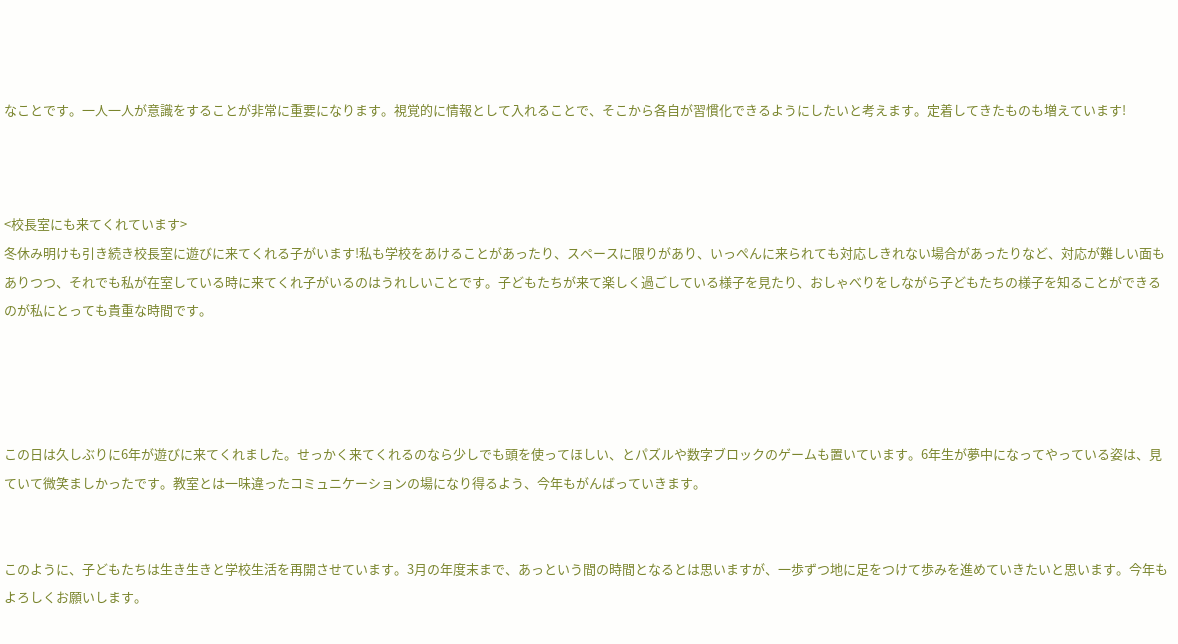なことです。一人一人が意識をすることが非常に重要になります。視覚的に情報として入れることで、そこから各自が習慣化できるようにしたいと考えます。定着してきたものも増えています!



<校長室にも来てくれています>
冬休み明けも引き続き校長室に遊びに来てくれる子がいます!私も学校をあけることがあったり、スペースに限りがあり、いっぺんに来られても対応しきれない場合があったりなど、対応が難しい面もありつつ、それでも私が在室している時に来てくれ子がいるのはうれしいことです。子どもたちが来て楽しく過ごしている様子を見たり、おしゃべりをしながら子どもたちの様子を知ることができるのが私にとっても貴重な時間です。




この日は久しぶりに6年が遊びに来てくれました。せっかく来てくれるのなら少しでも頭を使ってほしい、とパズルや数字ブロックのゲームも置いています。6年生が夢中になってやっている姿は、見ていて微笑ましかったです。教室とは一味違ったコミュニケーションの場になり得るよう、今年もがんばっていきます。


このように、子どもたちは生き生きと学校生活を再開させています。3月の年度末まで、あっという間の時間となるとは思いますが、一歩ずつ地に足をつけて歩みを進めていきたいと思います。今年もよろしくお願いします。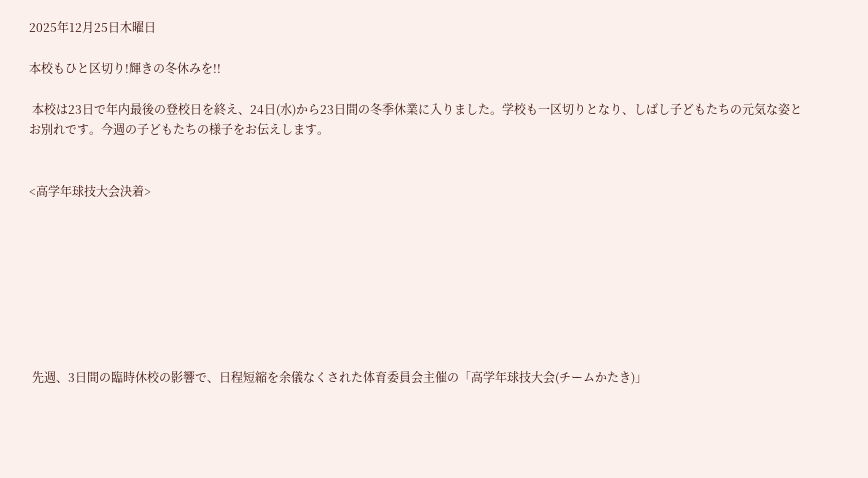2025年12月25日木曜日

本校もひと区切り!輝きの冬休みを!!

 本校は23日で年内最後の登校日を終え、24日(水)から23日間の冬季休業に入りました。学校も一区切りとなり、しばし子どもたちの元気な姿とお別れです。今週の子どもたちの様子をお伝えします。


<高学年球技大会決着>








 先週、3日間の臨時休校の影響で、日程短縮を余儀なくされた体育委員会主催の「高学年球技大会(チームかたき)」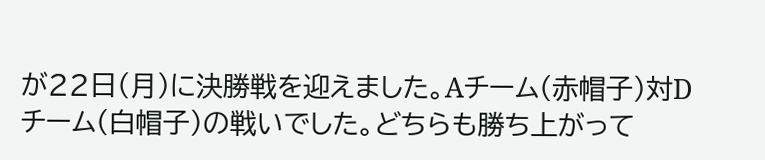が22日(月)に決勝戦を迎えました。Aチーム(赤帽子)対Dチーム(白帽子)の戦いでした。どちらも勝ち上がって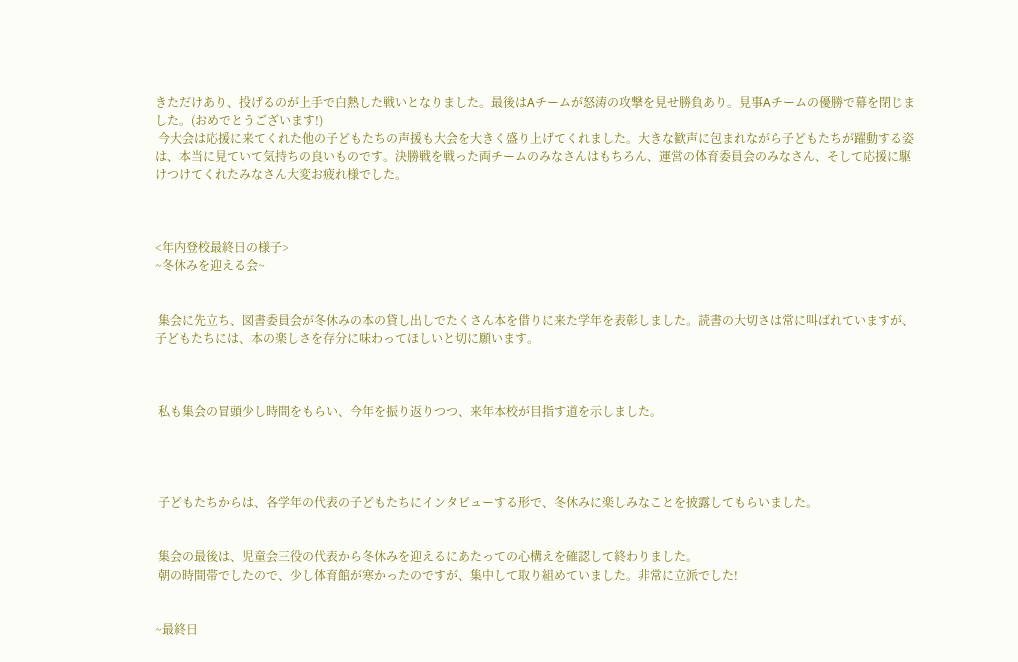きただけあり、投げるのが上手で白熱した戦いとなりました。最後はAチームが怒涛の攻撃を見せ勝負あり。見事Aチームの優勝で幕を閉じました。(おめでとうございます!)
 今大会は応援に来てくれた他の子どもたちの声援も大会を大きく盛り上げてくれました。大きな歓声に包まれながら子どもたちが躍動する姿は、本当に見ていて気持ちの良いものです。決勝戦を戦った両チームのみなさんはもちろん、運営の体育委員会のみなさん、そして応援に駆けつけてくれたみなさん大変お疲れ様でした。



<年内登校最終日の様子>
~冬休みを迎える会~


 集会に先立ち、図書委員会が冬休みの本の貸し出しでたくさん本を借りに来た学年を表彰しました。読書の大切さは常に叫ばれていますが、子どもたちには、本の楽しさを存分に味わってほしいと切に願います。



 私も集会の冒頭少し時間をもらい、今年を振り返りつつ、来年本校が目指す道を示しました。




 子どもたちからは、各学年の代表の子どもたちにインタビューする形で、冬休みに楽しみなことを披露してもらいました。


 集会の最後は、児童会三役の代表から冬休みを迎えるにあたっての心構えを確認して終わりました。
 朝の時間帯でしたので、少し体育館が寒かったのですが、集中して取り組めていました。非常に立派でした!


~最終日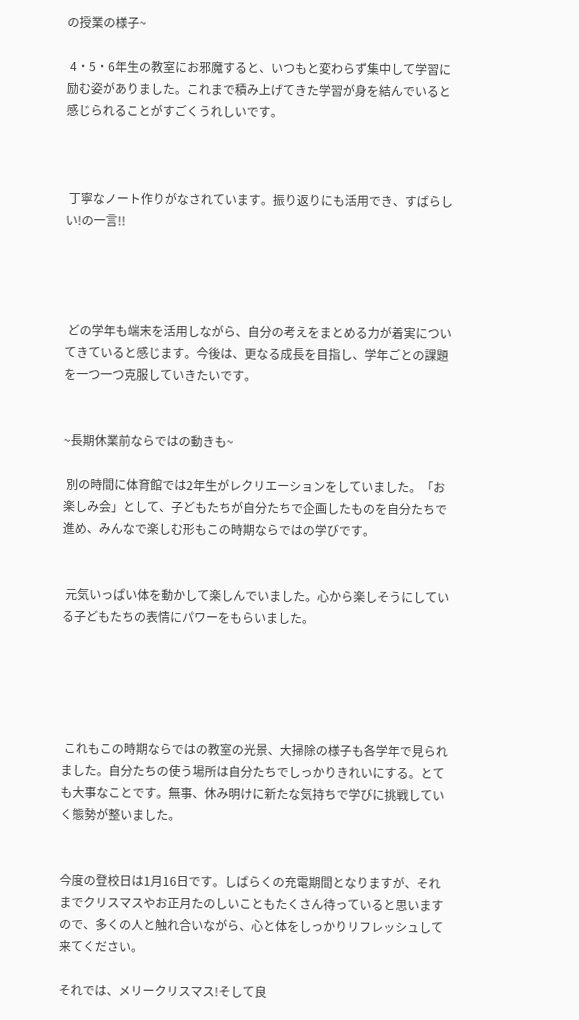の授業の様子~

 4・5・6年生の教室にお邪魔すると、いつもと変わらず集中して学習に励む姿がありました。これまで積み上げてきた学習が身を結んでいると感じられることがすごくうれしいです。



 丁寧なノート作りがなされています。振り返りにも活用でき、すばらしい!の一言!!




 どの学年も端末を活用しながら、自分の考えをまとめる力が着実についてきていると感じます。今後は、更なる成長を目指し、学年ごとの課題を一つ一つ克服していきたいです。


~長期休業前ならではの動きも~

 別の時間に体育館では2年生がレクリエーションをしていました。「お楽しみ会」として、子どもたちが自分たちで企画したものを自分たちで進め、みんなで楽しむ形もこの時期ならではの学びです。


 元気いっぱい体を動かして楽しんでいました。心から楽しそうにしている子どもたちの表情にパワーをもらいました。





 これもこの時期ならではの教室の光景、大掃除の様子も各学年で見られました。自分たちの使う場所は自分たちでしっかりきれいにする。とても大事なことです。無事、休み明けに新たな気持ちで学びに挑戦していく態勢が整いました。


今度の登校日は1月16日です。しばらくの充電期間となりますが、それまでクリスマスやお正月たのしいこともたくさん待っていると思いますので、多くの人と触れ合いながら、心と体をしっかりリフレッシュして来てください。

それでは、メリークリスマス!そして良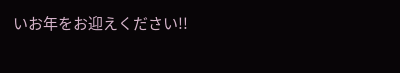いお年をお迎えください!!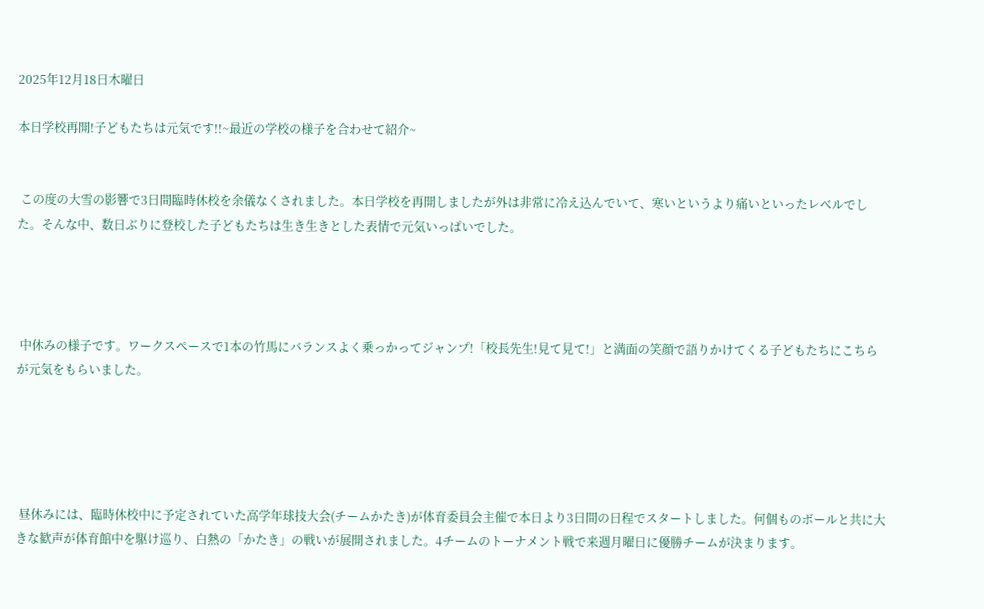2025年12月18日木曜日

本日学校再開!子どもたちは元気です!!~最近の学校の様子を合わせて紹介~


 この度の大雪の影響で3日間臨時休校を余儀なくされました。本日学校を再開しましたが外は非常に冷え込んでいて、寒いというより痛いといったレベルでした。そんな中、数日ぶりに登校した子どもたちは生き生きとした表情で元気いっぱいでした。




 中休みの様子です。ワークスペースで1本の竹馬にバランスよく乗っかってジャンプ!「校長先生!見て見て!」と満面の笑顔で語りかけてくる子どもたちにこちらが元気をもらいました。





 昼休みには、臨時休校中に予定されていた高学年球技大会(チームかたき)が体育委員会主催で本日より3日間の日程でスタートしました。何個ものボールと共に大きな歓声が体育館中を駆け巡り、白熱の「かたき」の戦いが展開されました。4チームのトーナメント戦で来週月曜日に優勝チームが決まります。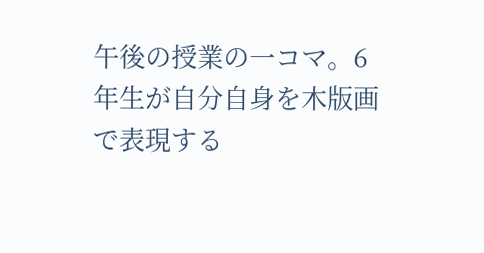午後の授業の一コマ。6年生が自分自身を木版画で表現する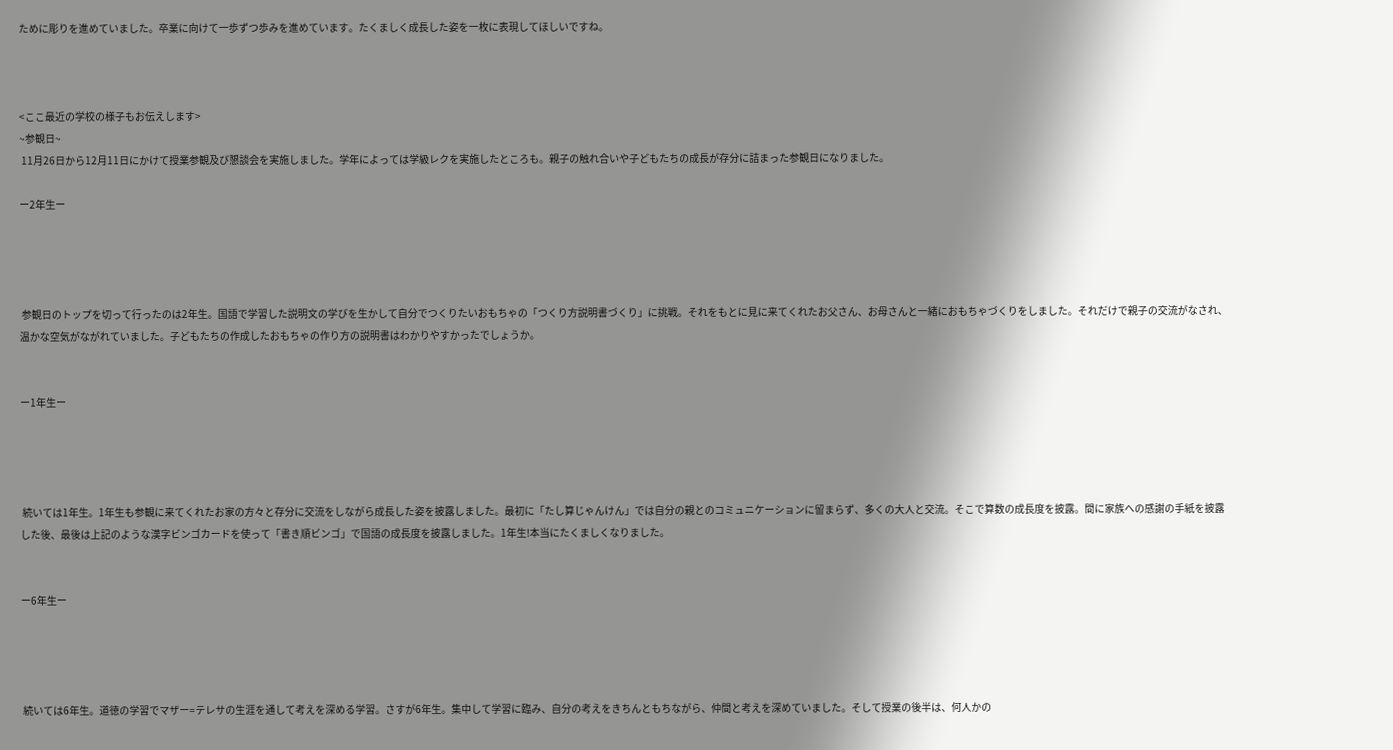ために彫りを進めていました。卒業に向けて一歩ずつ歩みを進めています。たくましく成長した姿を一枚に表現してほしいですね。



<ここ最近の学校の様子もお伝えします>
~参観日~
 11月26日から12月11日にかけて授業参観及び懇談会を実施しました。学年によっては学級レクを実施したところも。親子の触れ合いや子どもたちの成長が存分に詰まった参観日になりました。

ー2年生ー




 参観日のトップを切って行ったのは2年生。国語で学習した説明文の学びを生かして自分でつくりたいおもちゃの「つくり方説明書づくり」に挑戦。それをもとに見に来てくれたお父さん、お母さんと一緒におもちゃづくりをしました。それだけで親子の交流がなされ、温かな空気がながれていました。子どもたちの作成したおもちゃの作り方の説明書はわかりやすかったでしょうか。


ー1年生ー




 続いては1年生。1年生も参観に来てくれたお家の方々と存分に交流をしながら成長した姿を披露しました。最初に「たし算じゃんけん」では自分の親とのコミュニケーションに留まらず、多くの大人と交流。そこで算数の成長度を披露。間に家族への感謝の手紙を披露した後、最後は上記のような漢字ビンゴカードを使って「書き順ビンゴ」で国語の成長度を披露しました。1年生!本当にたくましくなりました。


ー6年生ー




 続いては6年生。道徳の学習でマザー=テレサの生涯を通して考えを深める学習。さすが6年生。集中して学習に臨み、自分の考えをきちんともちながら、仲間と考えを深めていました。そして授業の後半は、何人かの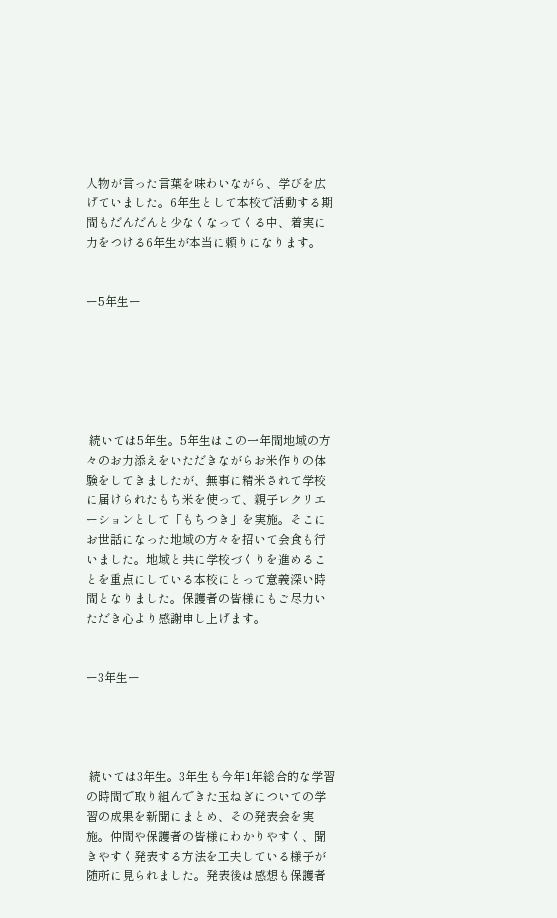人物が言った言葉を味わいながら、学びを広げていました。6年生として本校で活動する期間もだんだんと少なくなってくる中、着実に力をつける6年生が本当に頼りになります。


ー5年生ー






 続いては5年生。5年生はこの一年間地域の方々のお力添えをいただきながらお米作りの体験をしてきましたが、無事に精米されて学校に届けられたもち米を使って、親子レクリエーションとして「もちつき」を実施。そこにお世話になった地域の方々を招いて会食も行いました。地域と共に学校づくりを進めることを重点にしている本校にとって意義深い時間となりました。保護者の皆様にもご尽力いただき心より感謝申し上げます。


ー3年生ー




 続いては3年生。3年生も今年1年総合的な学習の時間で取り組んできた玉ねぎについての学習の成果を新聞にまとめ、その発表会を実施。仲間や保護者の皆様にわかりやすく、聞きやすく発表する方法を工夫している様子が随所に見られました。発表後は感想も保護者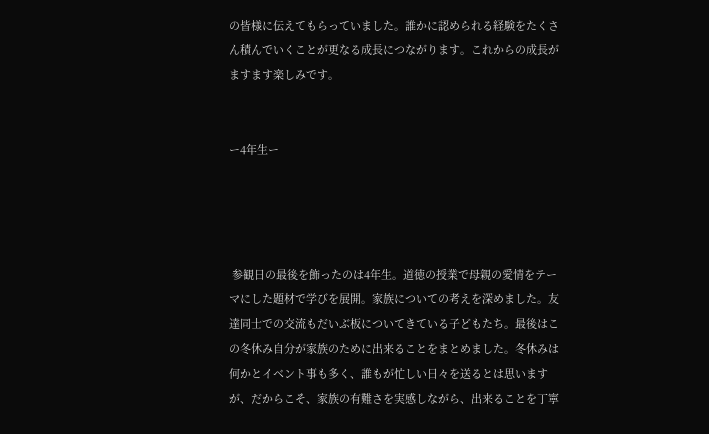の皆様に伝えてもらっていました。誰かに認められる経験をたくさん積んでいくことが更なる成長につながります。これからの成長がますます楽しみです。


ー4年生ー




 参観日の最後を飾ったのは4年生。道徳の授業で母親の愛情をテーマにした題材で学びを展開。家族についての考えを深めました。友達同士での交流もだいぶ板についてきている子どもたち。最後はこの冬休み自分が家族のために出来ることをまとめました。冬休みは何かとイベント事も多く、誰もが忙しい日々を送るとは思いますが、だからこそ、家族の有難さを実感しながら、出来ることを丁寧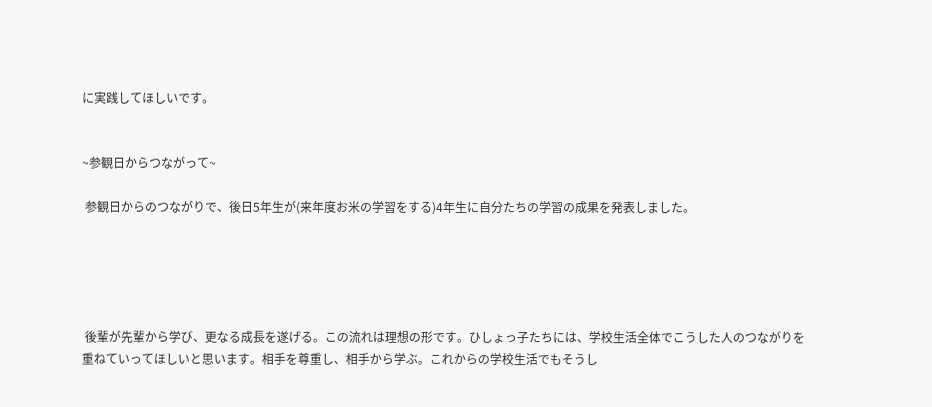に実践してほしいです。


~参観日からつながって~

 参観日からのつながりで、後日5年生が(来年度お米の学習をする)4年生に自分たちの学習の成果を発表しました。





 後輩が先輩から学び、更なる成長を遂げる。この流れは理想の形です。ひしょっ子たちには、学校生活全体でこうした人のつながりを重ねていってほしいと思います。相手を尊重し、相手から学ぶ。これからの学校生活でもそうし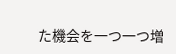た機会を一つ一つ増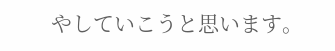やしていこうと思います。